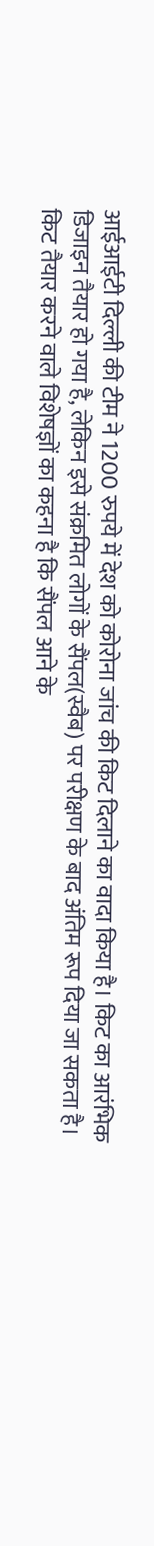आईआईटी दिल्ली की टीम ने 1200 रुपये में देश को कोरोना जांच की किट दिलाने का वादा किया है। किट का आरंभिक डिजाइन तैयार हो गया है, लेकिन इसे संक्रमित लोगों के सैंपल(स्वैब) पर परीक्षण के बाद अंतिम रूप दिया जा सकता है। किट तैयार करने वाले विशेषज्ञों का कहना है कि सैंपल आने के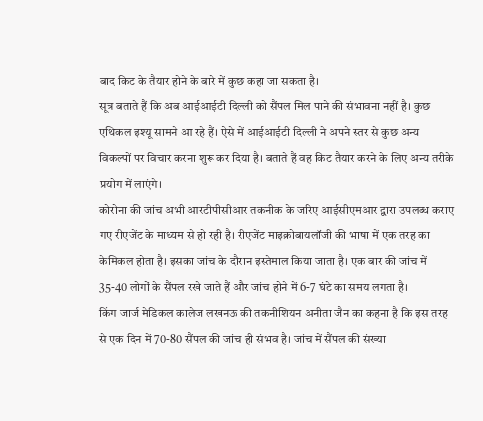बाद किट के तैयार होने के बारे में कुछ कहा जा सकता है।
सूत्र बताते हैं कि अब आईआईटी दिल्ली को सैंपल मिल पाने की संभावना नहीं है। कुछ एथिकल इश्यू सामने आ रहे हैं। ऐसे में आईआईटी दिल्ली ने अपने स्तर से कुछ अन्य विकल्पों पर विचार करना शुरू कर दिया है। बताते हैं वह किट तैयार करने के लिए अन्य तरीके प्रयोग में लाएंगे।
कोरोना की जांच अभी आरटीपीसीआर तकनीक के जरिए आईसीएमआर द्वारा उपलब्ध कराए गए रीएजेंट के माध्यम से हो रही है। रीएजेंट माइक्रोबायलॉजी की भाषा में एक तरह का केमिकल होता है। इसका जांच के दौरान इस्तेमाल किया जाता है। एक बार की जांच में 35-40 लोगों के सैंपल रखे जाते हैं और जांच होने में 6-7 घंटे का समय लगता है।
किंग जार्ज मेडिकल कालेज लखनऊ की तकनीशियन अनीता जैन का कहना है कि इस तरह से एक दिन में 70-80 सैंपल की जांच ही संभव है। जांच में सैंपल की संख्या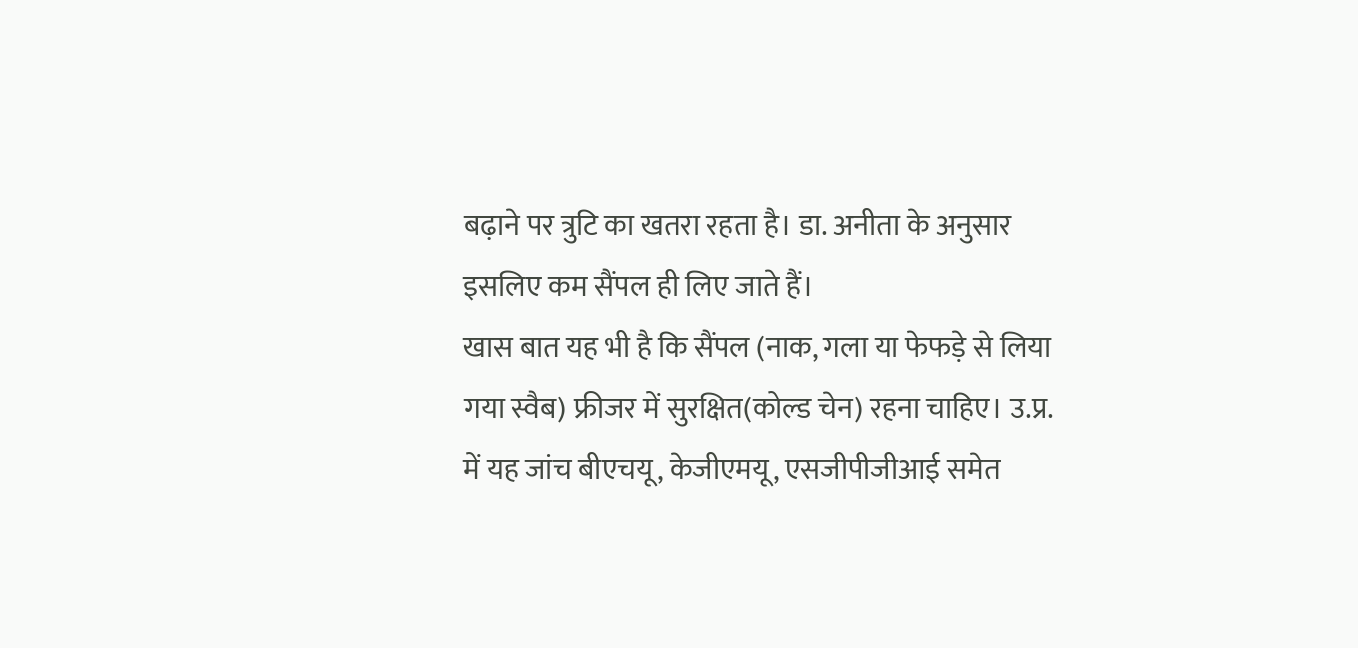बढ़ाने पर त्रुटि का खतरा रहता है। डा. अनीता के अनुसार इसलिए कम सैंपल ही लिए जाते हैं।
खास बात यह भी है कि सैंपल (नाक, गला या फेफड़े से लिया गया स्वैब) फ्रीजर में सुरक्षित(कोल्ड चेन) रहना चाहिए। उ.प्र. में यह जांच बीएचयू, केजीएमयू, एसजीपीजीआई समेत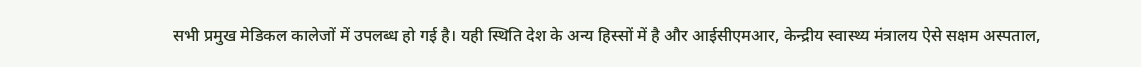सभी प्रमुख मेडिकल कालेजों में उपलब्ध हो गई है। यही स्थिति देश के अन्य हिस्सों में है और आईसीएमआर, केन्द्रीय स्वास्थ्य मंत्रालय ऐसे सक्षम अस्पताल,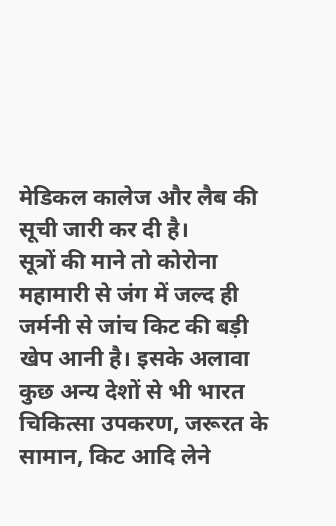मेडिकल कालेज और लैब की सूची जारी कर दी है।
सूत्रों की माने तो कोरोना महामारी से जंग में जल्द ही जर्मनी से जांच किट की बड़ी खेप आनी है। इसके अलावा कुछ अन्य देशों से भी भारत चिकित्सा उपकरण, जरूरत के सामान, किट आदि लेने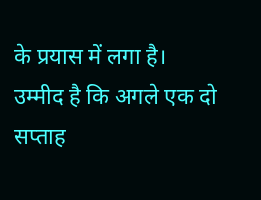के प्रयास में लगा है। उम्मीद है कि अगले एक दो सप्ताह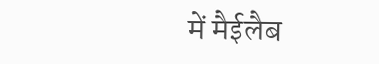में मैईलैब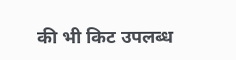की भी किट उपलब्ध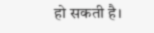हो सकती है।